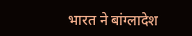भारत ने बांग्लादेश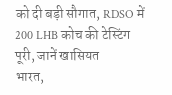को दी बड़ी सौगात, RDSO में 200 LHB कोच की टेस्टिंग पूरी, जानें खासियत
भारत,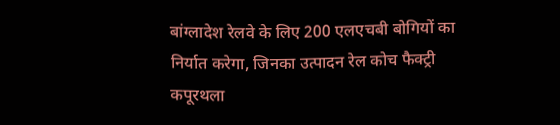बांग्लादेश रेलवे के लिए 200 एलएचबी बोगियों का निर्यात करेगा, जिनका उत्पादन रेल कोच फैक्ट्री कपूरथला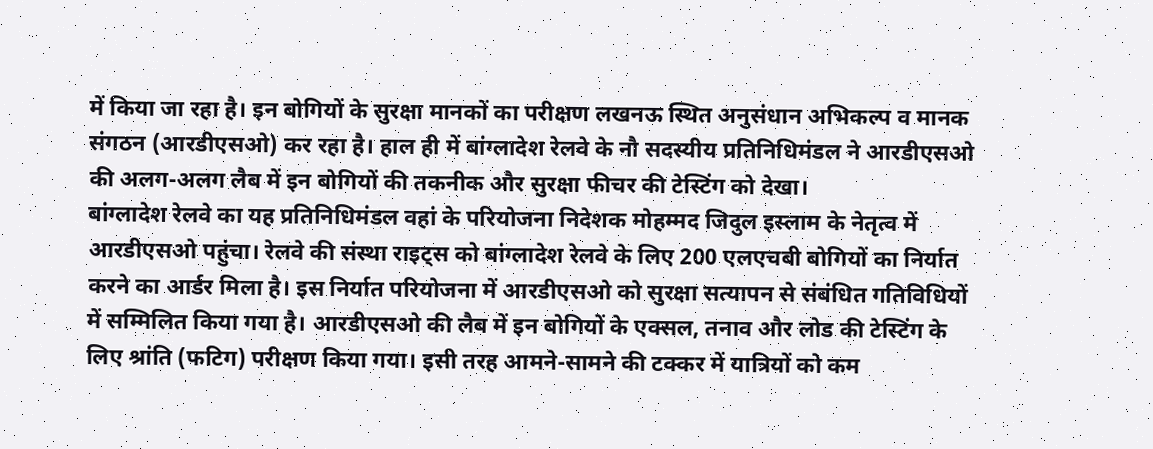में किया जा रहा है। इन बोगियों के सुरक्षा मानकों का परीक्षण लखनऊ स्थित अनुसंधान अभिकल्प व मानक संगठन (आरडीएसओ) कर रहा है। हाल ही में बांग्लादेश रेलवे के नौ सदस्यीय प्रतिनिधिमंडल ने आरडीएसओ की अलग-अलग लैब में इन बोगियों की तकनीक और सुरक्षा फीचर की टेस्टिंग को देखा।
बांग्लादेश रेलवे का यह प्रतिनिधिमंडल वहां के परियोजना निदेशक मोहम्मद जिदुल इस्लाम के नेतृत्व में आरडीएसओ पहुंचा। रेलवे की संस्था राइट्स को बांग्लादेश रेलवे के लिए 200 एलएचबी बोगियों का निर्यात करने का आर्डर मिला है। इस निर्यात परियोजना में आरडीएसओ को सुरक्षा सत्यापन से संबंधित गतिविधियों में सम्मिलित किया गया है। आरडीएसओ की लैब में इन बोगियों के एक्सल, तनाव और लोड की टेस्टिंग के लिए श्रांति (फटिग) परीक्षण किया गया। इसी तरह आमने-सामने की टक्कर में यात्रियों को कम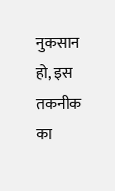नुकसान हो, इस तकनीक का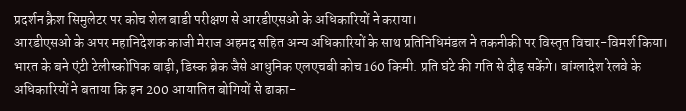प्रदर्शन क्रैश सिमुलेटर पर कोच शेल बाडी परीक्षण से आरडीएसओ के अधिकारियों ने कराया।
आरडीएसओ के अपर महानिदेशक काजी मेराज अहमद सहित अन्य अधिकारियों के साथ प्रतिनिधिमंडल ने तकनीकी पर विस्तृत विचार-विमर्श किया। भारत के बने एंटी टेलीस्कोपिक बाड़ी, डिस्क ब्रेक जैसे आधुनिक एलएचबी कोच 160 किमी. प्रति घंटे की गति से दौड़ सकेंगे। बांग्लादेश रेलवे के अधिकारियों ने बताया कि इन 200 आयातित बोगियों से ढाका-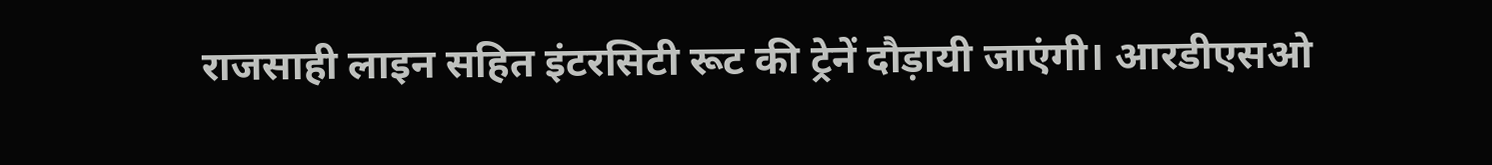राजसाही लाइन सहित इंटरसिटी रूट की ट्रेनें दौड़ायी जाएंगी। आरडीएसओ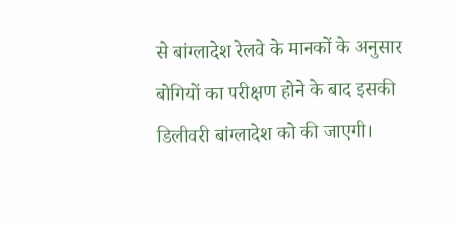से बांग्लादेश रेलवे के मानकों के अनुसार बोगियों का परीक्षण होने के बाद इसकी डिलीवरी बांग्लादेश को की जाएगी।